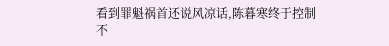看到罪魁祸首还说风凉话,陈暮寒终于控制不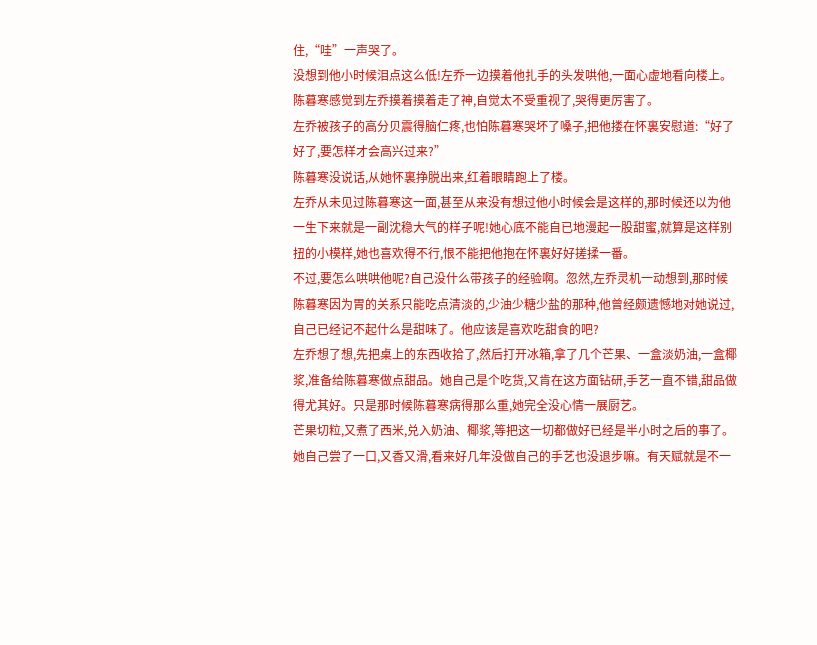住,“哇”一声哭了。
没想到他小时候泪点这么低!左乔一边摸着他扎手的头发哄他,一面心虚地看向楼上。
陈暮寒感觉到左乔摸着摸着走了神,自觉太不受重视了,哭得更厉害了。
左乔被孩子的高分贝震得脑仁疼,也怕陈暮寒哭坏了嗓子,把他搂在怀裏安慰道:“好了好了,要怎样才会高兴过来?”
陈暮寒没说话,从她怀裏挣脱出来,红着眼睛跑上了楼。
左乔从未见过陈暮寒这一面,甚至从来没有想过他小时候会是这样的,那时候还以为他一生下来就是一副沈稳大气的样子呢!她心底不能自已地漫起一股甜蜜,就算是这样别扭的小模样,她也喜欢得不行,恨不能把他抱在怀裏好好搓揉一番。
不过,要怎么哄哄他呢?自己没什么带孩子的经验啊。忽然,左乔灵机一动想到,那时候陈暮寒因为胃的关系只能吃点清淡的,少油少糖少盐的那种,他曾经颇遗憾地对她说过,自己已经记不起什么是甜味了。他应该是喜欢吃甜食的吧?
左乔想了想,先把桌上的东西收拾了,然后打开冰箱,拿了几个芒果、一盒淡奶油,一盒椰浆,准备给陈暮寒做点甜品。她自己是个吃货,又肯在这方面钻研,手艺一直不错,甜品做得尤其好。只是那时候陈暮寒病得那么重,她完全没心情一展厨艺。
芒果切粒,又煮了西米,兑入奶油、椰浆,等把这一切都做好已经是半小时之后的事了。她自己尝了一口,又香又滑,看来好几年没做自己的手艺也没退步嘛。有天赋就是不一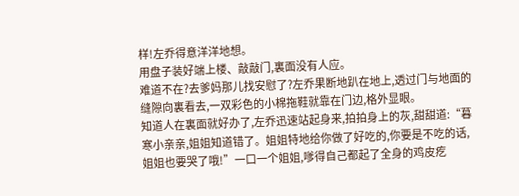样!左乔得意洋洋地想。
用盘子装好端上楼、敲敲门,裏面没有人应。
难道不在?去爹妈那儿找安慰了?左乔果断地趴在地上,透过门与地面的缝隙向裏看去,一双彩色的小棉拖鞋就靠在门边,格外显眼。
知道人在裏面就好办了,左乔迅速站起身来,拍拍身上的灰,甜甜道:“暮寒小亲亲,姐姐知道错了。姐姐特地给你做了好吃的,你要是不吃的话,姐姐也要哭了哦!”一口一个姐姐,嗲得自己都起了全身的鸡皮疙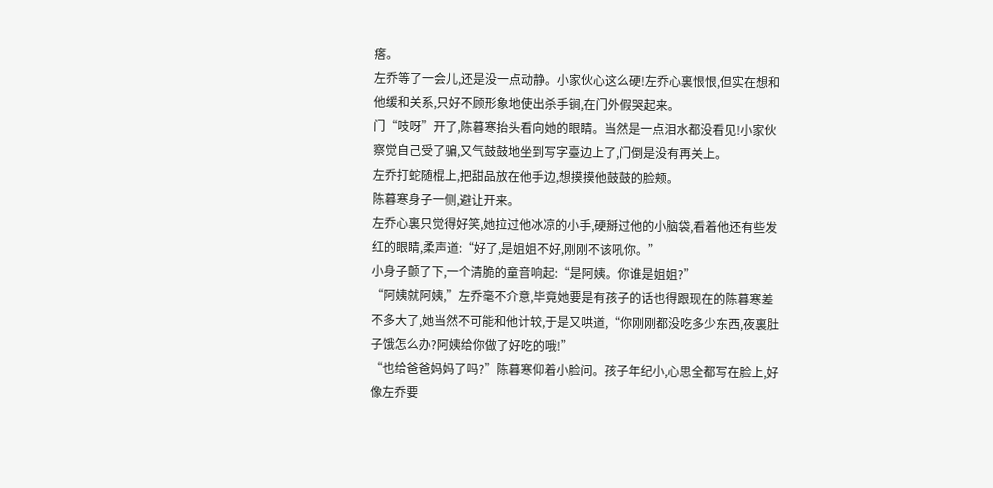瘩。
左乔等了一会儿,还是没一点动静。小家伙心这么硬!左乔心裏恨恨,但实在想和他缓和关系,只好不顾形象地使出杀手锏,在门外假哭起来。
门“吱呀”开了,陈暮寒抬头看向她的眼睛。当然是一点泪水都没看见!小家伙察觉自己受了骗,又气鼓鼓地坐到写字臺边上了,门倒是没有再关上。
左乔打蛇随棍上,把甜品放在他手边,想摸摸他鼓鼓的脸颊。
陈暮寒身子一侧,避让开来。
左乔心裏只觉得好笑,她拉过他冰凉的小手,硬掰过他的小脑袋,看着他还有些发红的眼睛,柔声道:“好了,是姐姐不好,刚刚不该吼你。”
小身子颤了下,一个清脆的童音响起:“是阿姨。你谁是姐姐?”
“阿姨就阿姨,”左乔毫不介意,毕竟她要是有孩子的话也得跟现在的陈暮寒差不多大了,她当然不可能和他计较,于是又哄道,“你刚刚都没吃多少东西,夜裏肚子饿怎么办?阿姨给你做了好吃的哦!”
“也给爸爸妈妈了吗?”陈暮寒仰着小脸问。孩子年纪小,心思全都写在脸上,好像左乔要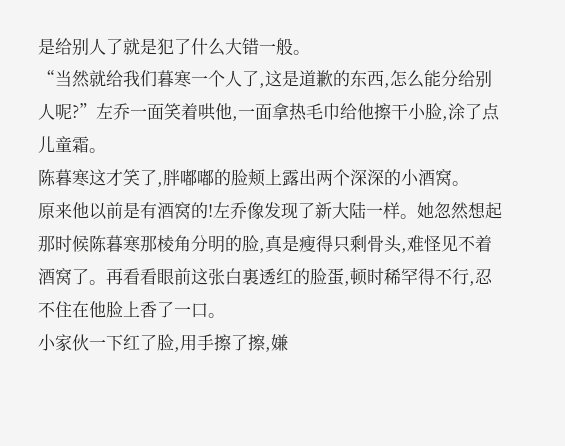是给别人了就是犯了什么大错一般。
“当然就给我们暮寒一个人了,这是道歉的东西,怎么能分给别人呢?”左乔一面笑着哄他,一面拿热毛巾给他擦干小脸,涂了点儿童霜。
陈暮寒这才笑了,胖嘟嘟的脸颊上露出两个深深的小酒窝。
原来他以前是有酒窝的!左乔像发现了新大陆一样。她忽然想起那时候陈暮寒那棱角分明的脸,真是瘦得只剩骨头,难怪见不着酒窝了。再看看眼前这张白裏透红的脸蛋,顿时稀罕得不行,忍不住在他脸上香了一口。
小家伙一下红了脸,用手擦了擦,嫌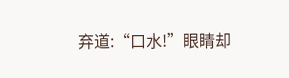弃道:“口水!”眼睛却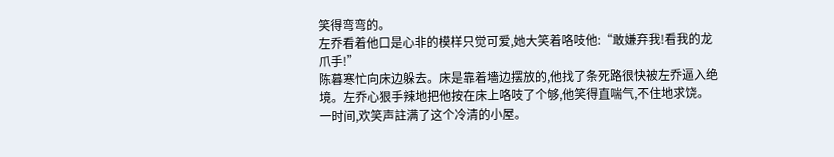笑得弯弯的。
左乔看着他口是心非的模样只觉可爱,她大笑着咯吱他:“敢嫌弃我!看我的龙爪手!”
陈暮寒忙向床边躲去。床是靠着墻边摆放的,他找了条死路很快被左乔逼入绝境。左乔心狠手辣地把他按在床上咯吱了个够,他笑得直喘气,不住地求饶。
一时间,欢笑声註满了这个冷清的小屋。